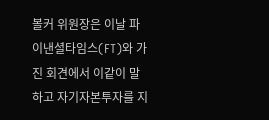볼커 위원장은 이날 파이낸셜타임스(FT)와 가진 회견에서 이같이 말하고 자기자본투자를 지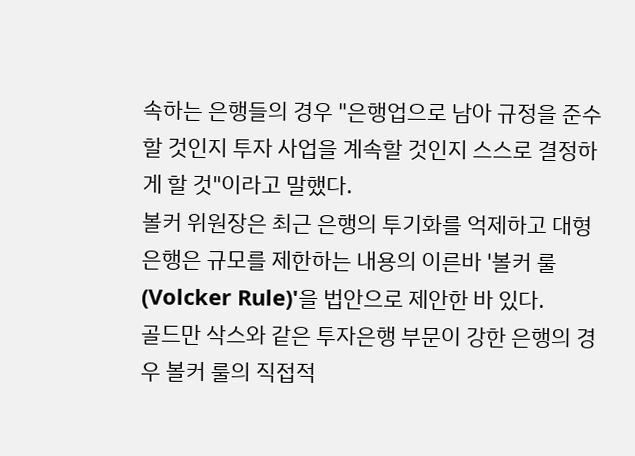속하는 은행들의 경우 "은행업으로 남아 규정을 준수할 것인지 투자 사업을 계속할 것인지 스스로 결정하게 할 것"이라고 말했다.
볼커 위원장은 최근 은행의 투기화를 억제하고 대형은행은 규모를 제한하는 내용의 이른바 '볼커 룰(Volcker Rule)'을 법안으로 제안한 바 있다.
골드만 삭스와 같은 투자은행 부문이 강한 은행의 경우 볼커 룰의 직접적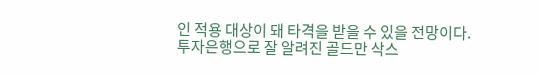인 적용 대상이 돼 타격을 받을 수 있을 전망이다.
투자은행으로 잘 알려진 골드만 삭스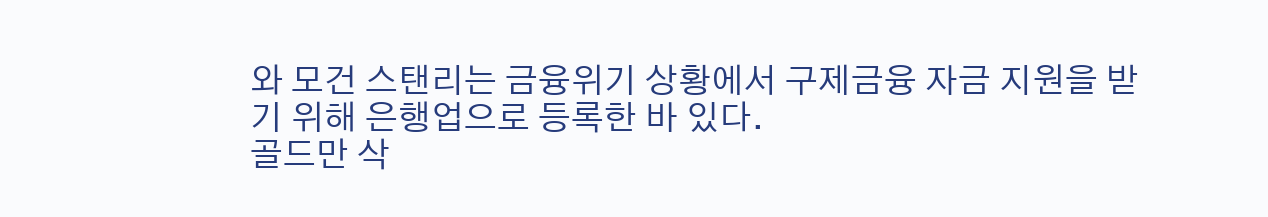와 모건 스탠리는 금융위기 상황에서 구제금융 자금 지원을 받기 위해 은행업으로 등록한 바 있다.
골드만 삭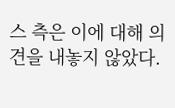스 측은 이에 대해 의견을 내놓지 않았다.